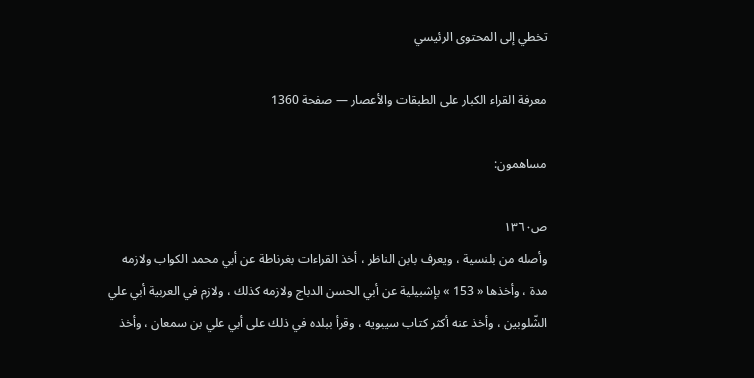تخطي إلى المحتوى الرئيسي

معرفة القراء الكبار على الطبقات والأعصار — صفحة 1360

مساهمون:

ص١٣٦٠
وأصله من بلنسية ، ويعرف بابن الناظر ، أخذ القراءات بغرناطة عن أبي محمد الكواب ولازمه مدة ، وأخذها « 153 » بإشبيلية عن أبي الحسن الدباج ولازمه كذلك ، ولازم في العربية أبي علي الشّلوبين ، وأخذ عنه أكثر كتاب سيبويه ، وقرأ ببلده في ذلك على أبي علي بن سمعان ، وأخذ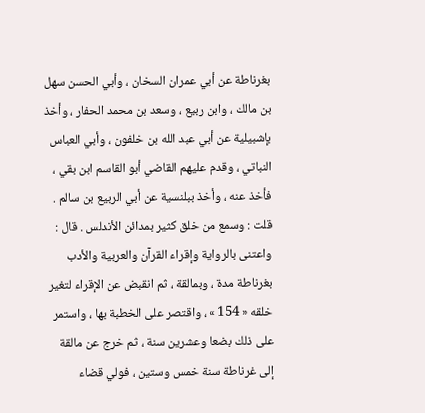بغرناطة عن أبي عمران السخان ، وأبي الحسن سهل بن مالك ، وابن ربيع ، وسعد بن محمد الحفار ، وأخذ بإشبيلية عن أبي عبد الله بن خلفون ، وأبي العباس النباتي ، وقدم عليهم القاضي أبو القاسم ابن بقي ، فأخذ عنه ، وأخذ ببلنسية عن أبي الربيع بن سالم . قلت : وسمع من خلق كثير بمدائن الأندلس . قال : واعتنى بالرواية وإقراء القرآن والعربية والأدب بغرناطة مدة ، وبمالقة ، ثم انقبض عن الإقراء لتغير خلقه « 154 » ، واقتصر على الخطبة بها ، واستمر على ذلك بضعا وعشرين سنة ، ثم خرج عن مالقة إلى غرناطة سنة خمس وستين ، فولي قضاء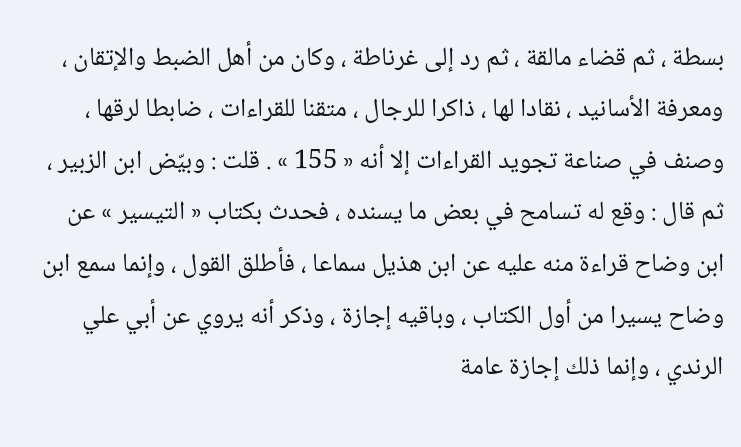بسطة ، ثم قضاء مالقة ، ثم رد إلى غرناطة ، وكان من أهل الضبط والإتقان ، ومعرفة الأسانيد ، نقادا لها ، ذاكرا للرجال ، متقنا للقراءات ، ضابطا لرقها ، وصنف في صناعة تجويد القراءات إلا أنه « 155 » . قلت : وبيّض ابن الزبير ، ثم قال : وقع له تسامح في بعض ما يسنده ، فحدث بكتاب « التيسير » عن ابن وضاح قراءة منه عليه عن ابن هذيل سماعا ، فأطلق القول ، وإنما سمع ابن وضاح يسيرا من أول الكتاب ، وباقيه إجازة ، وذكر أنه يروي عن أبي علي الرندي ، وإنما ذلك إجازة عامة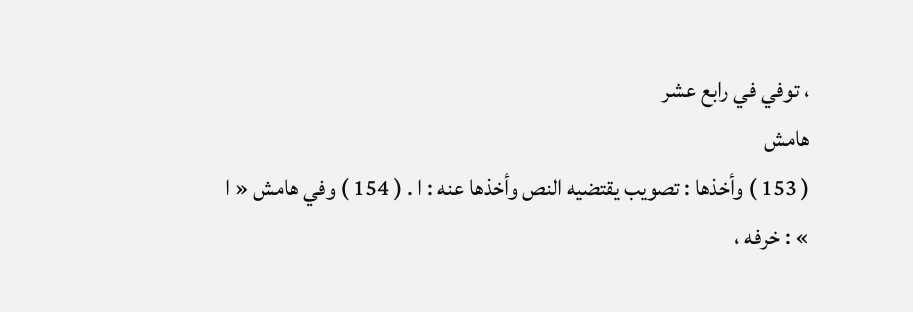، توفي في رابع عشر
هامش
( 153 ) وأخذها : تصويب يقتضيه النص وأخذها عنه : ا . ( 154 ) وفي هامش « ا » : خرفه ،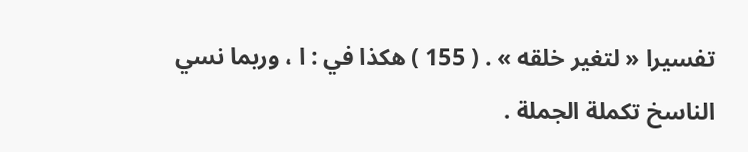تفسيرا « لتغير خلقه » . ( 155 ) هكذا في : ا ، وربما نسي الناسخ تكملة الجملة .